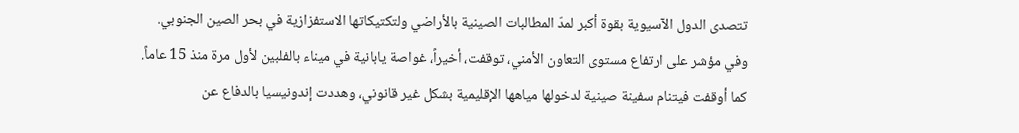تتصدى الدول الآسيوية بقوة أكبر لمدّ المطالبات الصينية بالأراضي ولتكتيكاتها الاستفزازية في بحر الصين الجنوبي. وفي مؤشر على ارتفاع مستوى التعاون الأمني، توقفت، أخيراً، غواصة يابانية في ميناء بالفلبين لأول مرة منذ 15 عاماً. كما أوقفت فيتنام سفينة صينية لدخولها مياهها الإقليمية بشكل غير قانوني، وهددت إندونيسيا بالدفاع عن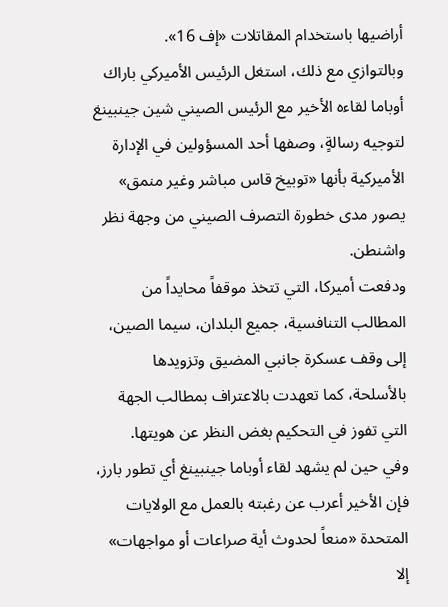أراضيها باستخدام المقاتلات «إف 16».
وبالتوازي مع ذلك، استغل الرئيس الأميركي باراك أوباما لقاءه الأخير مع الرئيس الصيني شين جينبينغ لتوجيه رسالةٍ، وصفها أحد المسؤولين في الإدارة الأميركية بأنها «توبيخ قاس مباشر وغير منمق» يصور مدى خطورة التصرف الصيني من وجهة نظر واشنطن.
ودفعت أميركا، التي تتخذ موقفاً محايداً من المطالب التنافسية، جميع البلدان، سيما الصين، إلى وقف عسكرة جانبي المضيق وتزويدها بالأسلحة، كما تعهدت بالاعتراف بمطالب الجهة التي تفوز في التحكيم بغض النظر عن هويتها.
وفي حين لم يشهد لقاء أوباما جينبينغ أي تطور بارز، فإن الأخير أعرب عن رغبته بالعمل مع الولايات المتحدة «منعاً لحدوث أية صراعات أو مواجهات» إلا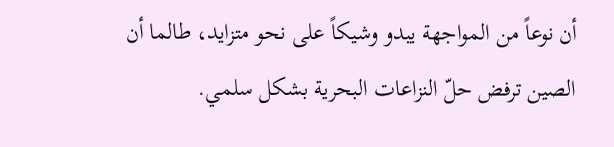أن نوعاً من المواجهة يبدو وشيكاً على نحو متزايد، طالما أن الصين ترفض حلّ النزاعات البحرية بشكل سلمي.